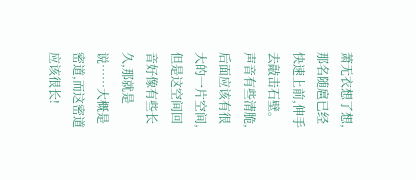萧无衣想了想,那名随扈已经快速上前,伸手去敲击石壁。声音有些清脆,后面应该有很大的一片空间,但是这空间回音好像有些长久,那就是说……大概是密道,而这密道应该很长!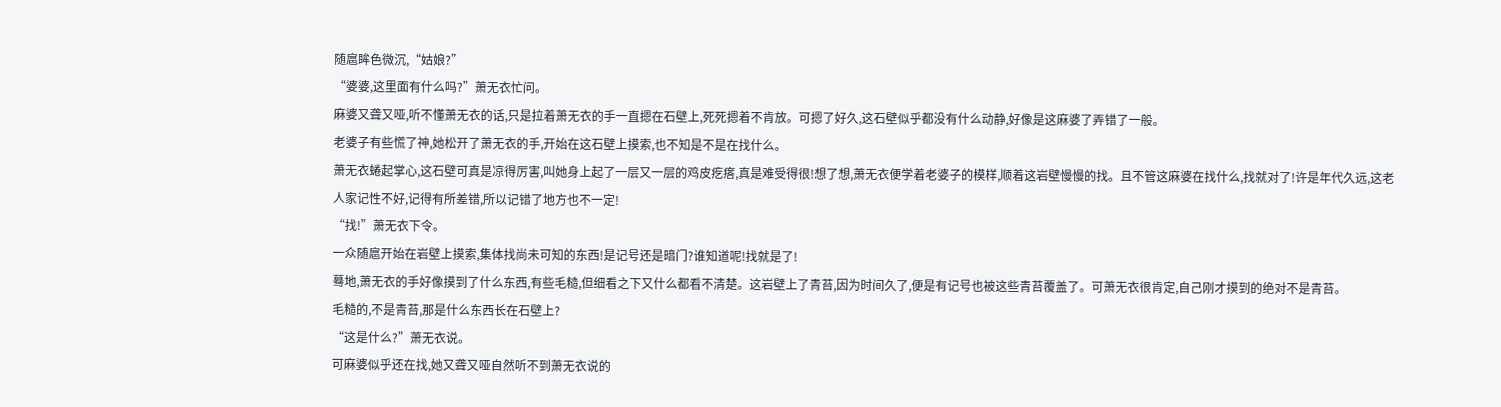随扈眸色微沉,“姑娘?”
“婆婆,这里面有什么吗?”萧无衣忙问。
麻婆又聋又哑,听不懂萧无衣的话,只是拉着萧无衣的手一直摁在石壁上,死死摁着不肯放。可摁了好久,这石壁似乎都没有什么动静,好像是这麻婆了弄错了一般。
老婆子有些慌了神,她松开了萧无衣的手,开始在这石壁上摸索,也不知是不是在找什么。
萧无衣蜷起掌心,这石壁可真是凉得厉害,叫她身上起了一层又一层的鸡皮疙瘩,真是难受得很!想了想,萧无衣便学着老婆子的模样,顺着这岩壁慢慢的找。且不管这麻婆在找什么,找就对了!许是年代久远,这老人家记性不好,记得有所差错,所以记错了地方也不一定!
“找!”萧无衣下令。
一众随扈开始在岩壁上摸索,集体找尚未可知的东西!是记号还是暗门?谁知道呢!找就是了!
蓦地,萧无衣的手好像摸到了什么东西,有些毛糙,但细看之下又什么都看不清楚。这岩壁上了青苔,因为时间久了,便是有记号也被这些青苔覆盖了。可萧无衣很肯定,自己刚才摸到的绝对不是青苔。
毛糙的,不是青苔,那是什么东西长在石壁上?
“这是什么?”萧无衣说。
可麻婆似乎还在找,她又聋又哑自然听不到萧无衣说的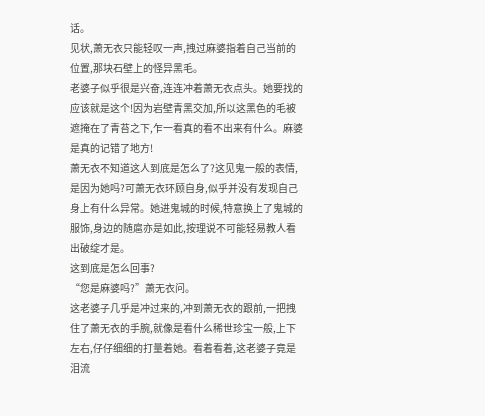话。
见状,萧无衣只能轻叹一声,拽过麻婆指着自己当前的位置,那块石壁上的怪异黑毛。
老婆子似乎很是兴奋,连连冲着萧无衣点头。她要找的应该就是这个!因为岩壁青黑交加,所以这黑色的毛被遮掩在了青苔之下,乍一看真的看不出来有什么。麻婆是真的记错了地方!
萧无衣不知道这人到底是怎么了?这见鬼一般的表情,是因为她吗?可萧无衣环顾自身,似乎并没有发现自己身上有什么异常。她进鬼城的时候,特意换上了鬼城的服饰,身边的随扈亦是如此,按理说不可能轻易教人看出破绽才是。
这到底是怎么回事?
“您是麻婆吗?”萧无衣问。
这老婆子几乎是冲过来的,冲到萧无衣的跟前,一把拽住了萧无衣的手腕,就像是看什么稀世珍宝一般,上下左右,仔仔细细的打量着她。看着看着,这老婆子竟是泪流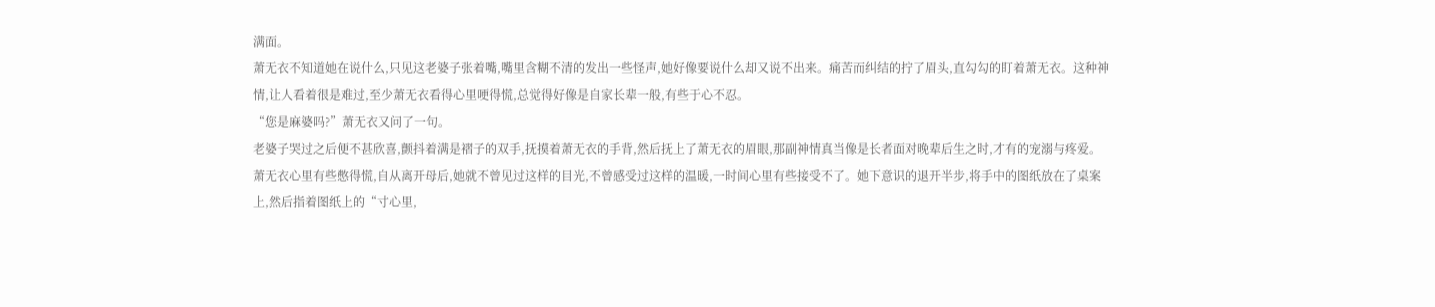满面。
萧无衣不知道她在说什么,只见这老婆子张着嘴,嘴里含糊不清的发出一些怪声,她好像要说什么却又说不出来。痛苦而纠结的拧了眉头,直勾勾的盯着萧无衣。这种神情,让人看着很是难过,至少萧无衣看得心里哽得慌,总觉得好像是自家长辈一般,有些于心不忍。
“您是麻婆吗?”萧无衣又问了一句。
老婆子哭过之后便不甚欣喜,颤抖着满是褶子的双手,抚摸着萧无衣的手背,然后抚上了萧无衣的眉眼,那副神情真当像是长者面对晚辈后生之时,才有的宠溺与疼爱。
萧无衣心里有些憋得慌,自从离开母后,她就不曾见过这样的目光,不曾感受过这样的温暖,一时间心里有些接受不了。她下意识的退开半步,将手中的图纸放在了桌案上,然后指着图纸上的“寸心里,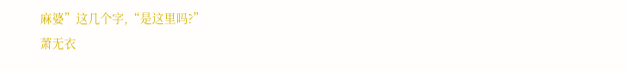麻婆”这几个字,“是这里吗?”
萧无衣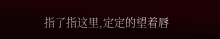指了指这里,定定的望着唇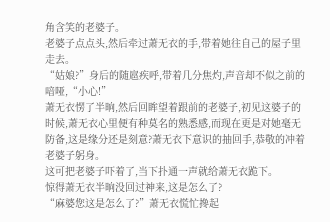角含笑的老婆子。
老婆子点点头,然后牵过萧无衣的手,带着她往自己的屋子里走去。
“姑娘?”身后的随扈疾呼,带着几分焦灼,声音却不似之前的喑哑,“小心!”
萧无衣愣了半晌,然后回眸望着跟前的老婆子,初见这婆子的时候,萧无衣心里便有种莫名的熟悉感,而现在更是对她毫无防备,这是缘分还是刻意?萧无衣下意识的抽回手,恭敬的冲着老婆子躬身。
这可把老婆子吓着了,当下扑通一声就给萧无衣跪下。
惊得萧无衣半晌没回过神来,这是怎么了?
“麻婆您这是怎么了?”萧无衣慌忙搀起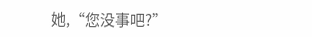她,“您没事吧?”